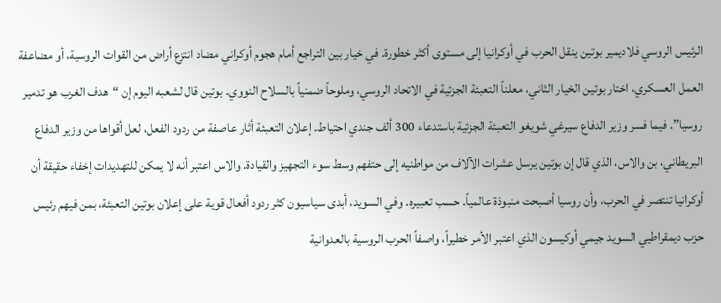الرئيس الروسي فلاديمير بوتين ينقل الحرب في أوكرانيا إلى مستوى أكثر خطورة. في خيار بين التراجع أمام هجوم أوكراني مضاد انتزع أراض من القوات الروسية، أو مضاعفة العمل العسكري، اختار بوتين الخيار الثاني، معلناً التعبئة الجزئية في الاتحاد الروسي، وملوحاً ضمنياً بالسلاح النووي. بوتين قال لشعبه اليوم إن “هدف الغرب هو تدمير روسيا”. فيما فسر وزير الدفاع سيرغي شويغو التعبئة الجزئية باستدعاء 300 ألف جندي احتياط. إعلان التعبئة أثار عاصفة من ردود الفعل، لعل أقواها من وزير الدفاع البريطاني، بن والاس، الذي قال إن بوتين يرسل عشرات الآلاف من مواطنيه إلى حتفهم وسط سوء التجهيز والقيادة. والاس اعتبر أنه لا يمكن للتهديدات إخفاء حقيقة أن أوكرانيا تنتصر في الحرب، وأن روسيا أصبحت منبوذة عالمياً. حسب تعبيره. وفي السويد، أبدى سياسيون كثر ردود أفعال قوية على إعلان بوتين التعبئة، بمن فيهم رئيس حزب ديمقراطيي السويد جيمي أوكيسون الذي اعتبر الأمر خطيراً، واصفاً الحرب الروسية بالعدوانية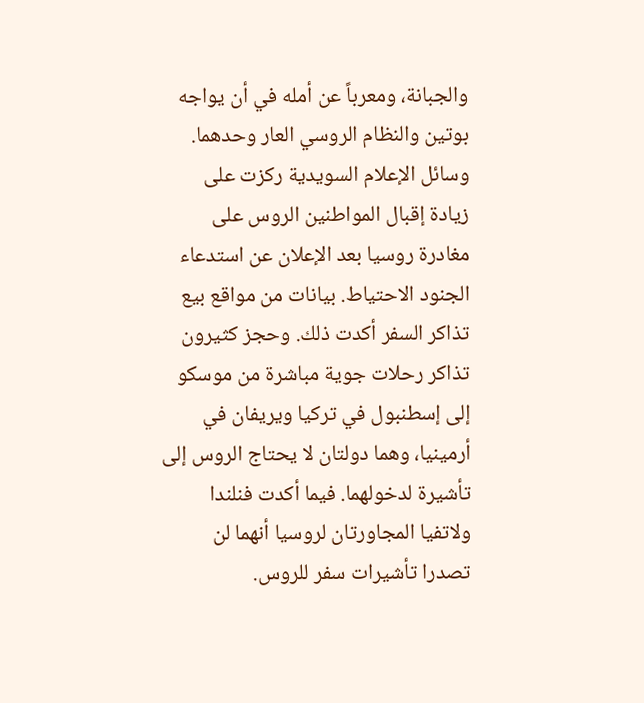والجبانة، ومعرباً عن أمله في أن يواجه بوتين والنظام الروسي العار وحدهما. وسائل الإعلام السويدية ركزت على زيادة إقبال المواطنين الروس على مغادرة روسيا بعد الإعلان عن استدعاء الجنود الاحتياط. بيانات من مواقع بيع تذاكر السفر أكدت ذلك. وحجز كثيرون تذاكر رحلات جوية مباشرة من موسكو إلى إسطنبول في تركيا ويريفان في أرمينيا، وهما دولتان لا يحتاج الروس إلى تأشيرة لدخولهما. فيما أكدت فنلندا ولاتفيا المجاورتان لروسيا أنهما لن تصدرا تأشيرات سفر للروس.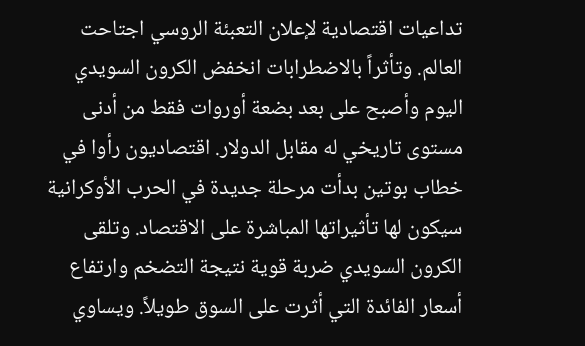تداعيات اقتصادية لإعلان التعبئة الروسي اجتاحت العالم. وتأثراً بالاضطرابات انخفض الكرون السويدي اليوم وأصبح على بعد بضعة أوروات فقط من أدنى مستوى تاريخي له مقابل الدولار. اقتصاديون رأوا في خطاب بوتين بدأت مرحلة جديدة في الحرب الأوكرانية سيكون لها تأثيراتها المباشرة على الاقتصاد. وتلقى الكرون السويدي ضربة قوية نتيجة التضخم وارتفاع أسعار الفائدة التي أثرت على السوق طويلاً. ويساوي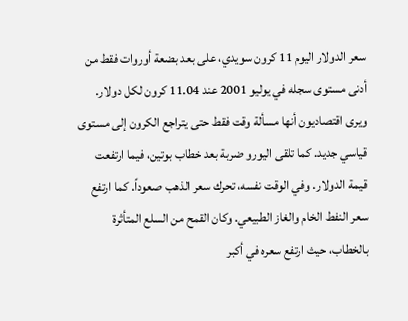سعر الدولار اليوم 11 كرون سويدي، على بعد بضعة أوروات فقط من أدنى مستوى سجله في يوليو 2001 عند 11.04 كرون لكل دولار. ويرى اقتصاديون أنها مسألة وقت فقط حتى يتراجع الكرون إلى مستوى قياسي جديد. كما تلقى اليورو ضربة بعد خطاب بوتين، فيما ارتفعت قيمة الدولار. وفي الوقت نفسه، تحرك سعر الذهب صعوداً. كما ارتفع سعر النفط الخام والغاز الطبيعي. وكان القمح من السلع المتأثرة بالخطاب، حيث ارتفع سعره في أكبر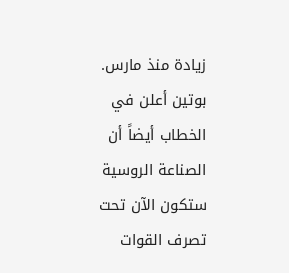زيادة منذ مارس. بوتين أعلن في الخطاب أيضاً أن الصناعة الروسية ستكون الآن تحت تصرف القوات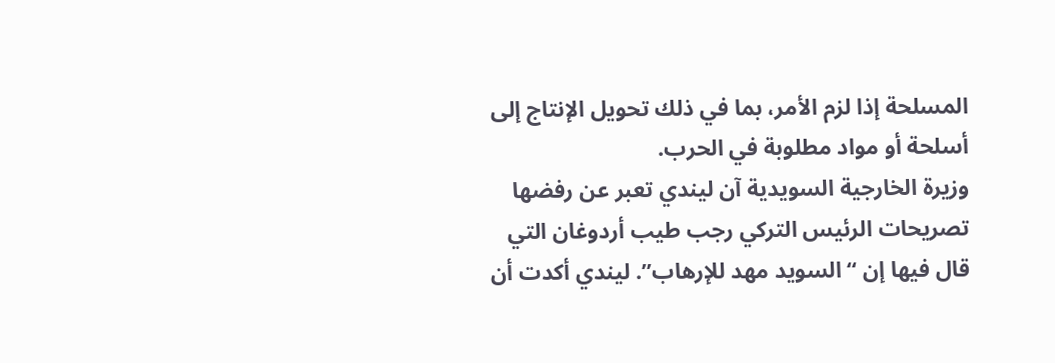المسلحة إذا لزم الأمر، بما في ذلك تحويل الإنتاج إلى أسلحة أو مواد مطلوبة في الحرب.
وزيرة الخارجية السويدية آن ليندي تعبر عن رفضها تصريحات الرئيس التركي رجب طيب أردوغان التي قال فيها إن “السويد مهد للإرهاب”. ليندي أكدت أن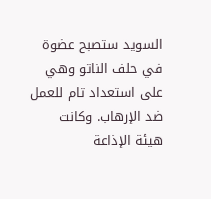السويد ستصبح عضوة في حلف الناتو وهي على استعداد تام للعمل ضد الإرهاب. وكانت هيئة الإذاعة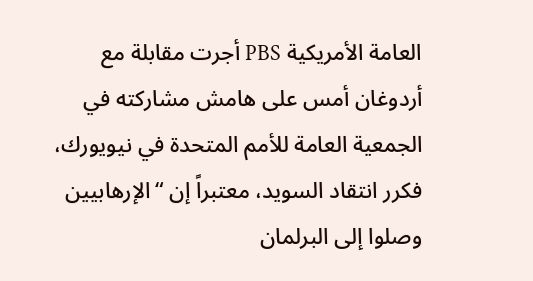العامة الأمريكية PBS أجرت مقابلة مع أردوغان أمس على هامش مشاركته في الجمعية العامة للأمم المتحدة في نيويورك، فكرر انتقاد السويد، معتبراً إن “الإرهابيين وصلوا إلى البرلمان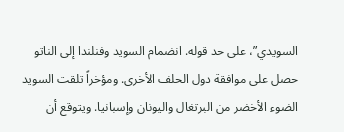السويدي”، على حد قوله. انضمام السويد وفنلندا إلى الناتو حصل على موافقة دول الحلف الأخرى. ومؤخراً تلقت السويد الضوء الأخضر من البرتغال واليونان وإسبانيا. ويتوقع أن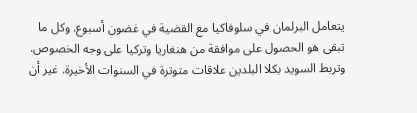يتعامل البرلمان في سلوفاكيا مع القضية في غضون أسبوع. وكل ما تبقى هو الحصول على موافقة من هنغاريا وتركيا على وجه الخصوص. وتربط السويد بكلا البلدين علاقات متوترة في السنوات الأخيرة. غير أن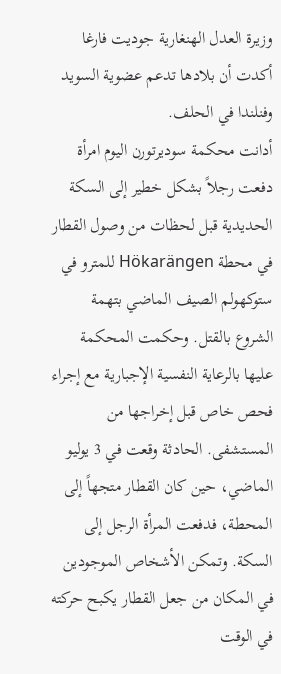وزيرة العدل الهنغارية جوديت فارغا أكدت أن بلادها تدعم عضوية السويد وفنلندا في الحلف.
أدانت محكمة سوديرتورن اليوم امرأة دفعت رجلاً بشكل خطير إلى السكة الحديدية قبل لحظات من وصول القطار في محطة Hökarängen للمترو في ستوكهولم الصيف الماضي بتهمة الشروع بالقتل. وحكمت المحكمة عليها بالرعاية النفسية الإجبارية مع إجراء فحص خاص قبل إخراجها من المستشفى. الحادثة وقعت في 3 يوليو الماضي، حين كان القطار متجهاً إلى المحطة، فدفعت المرأة الرجل إلى السكة. وتمكن الأشخاص الموجودين في المكان من جعل القطار يكبح حركته في الوقت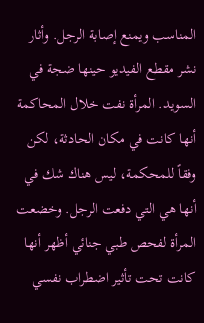المناسب ويمنع إصابة الرجل. وأثار نشر مقطع الفيديو حينها ضجة في السويد. المرأة نفت خلال المحاكمة أنها كانت في مكان الحادثة، لكن وفقاً للمحكمة، ليس هناك شك في أنها هي التي دفعت الرجل. وخضعت المرأة لفحص طبي جنائي أظهر أنها كانت تحت تأثير اضطراب نفسي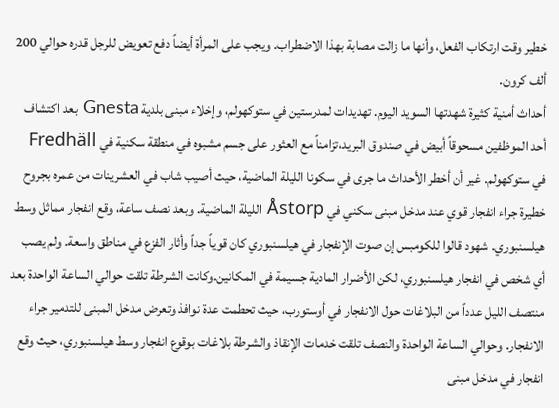خطير وقت ارتكاب الفعل، وأنها ما زالت مصابة بهذا الاضطراب. ويجب على المرأة أيضاً دفع تعويض للرجل قدره حوالي 200 ألف كرون.
أحداث أمنية كثيرة شهدتها السويد اليوم. تهديدات لمدرستين في ستوكهولم، وإخلاء مبنى بلدية Gnesta بعد اكتشاف أحد الموظفين مسحوقاً أبيض في صندوق البريد،تزامناً مع العثور على جسم مشبوه في منطقة سكنية في Fredhäll في ستوكهولم. غير أن أخطر الأحداث ما جرى في سكونا الليلة الماضية، حيث أصيب شاب في العشرينات من عمره بجروح خطيرة جراء انفجار قوي عند مدخل مبنى سكني في Åstorp الليلة الماضية. وبعد نصف ساعة، وقع انفجار مماثل وسط هيلسنبوري. شهود قالوا للكومبس إن صوت الإنفجار في هيلسنبوري كان قوياً جداً وأثار الفزع في مناطق واسعة. ولم يصب أي شخص في انفجار هيلسنبوري، لكن الأضرار المادية جسيمة في المكانين.وكانت الشرطة تلقت حوالي الساعة الواحدة بعد منتصف الليل عدداً من البلاغات حول الانفجار في أوستورب، حيث تحطمت عدة نوافذ وتعرض مدخل المبنى للتدمير جراء الانفجار. وحوالي الساعة الواحدة والنصف تلقت خدمات الإنقاذ والشرطة بلاغات بوقوع انفجار وسط هيلسنبوري، حيث وقع انفجار في مدخل مبنى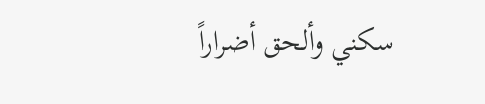سكني وألحق أضراراً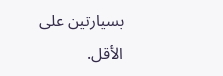بسيارتين على الأقل.